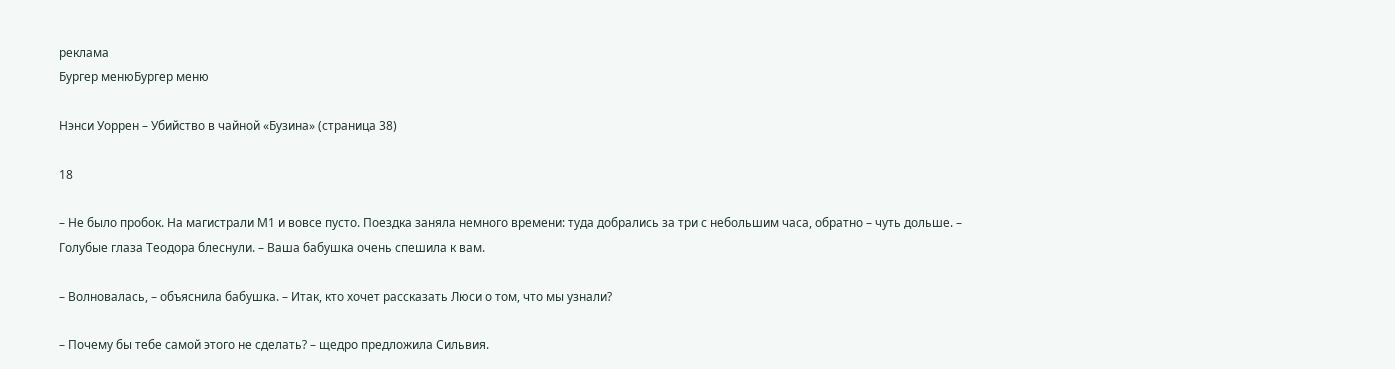реклама
Бургер менюБургер меню

Нэнси Уоррен – Убийство в чайной «Бузина» (страница 38)

18

– Не было пробок. На магистрали М1 и вовсе пусто. Поездка заняла немного времени: туда добрались за три с небольшим часа, обратно – чуть дольше. – Голубые глаза Теодора блеснули. – Ваша бабушка очень спешила к вам.

– Волновалась, – объяснила бабушка. – Итак, кто хочет рассказать Люси о том, что мы узнали?

– Почему бы тебе самой этого не сделать? – щедро предложила Сильвия.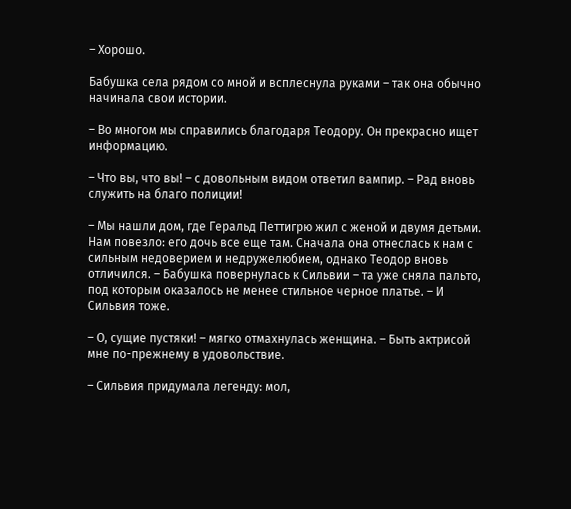– Хорошо.

Бабушка села рядом со мной и всплеснула руками – так она обычно начинала свои истории.

– Во многом мы справились благодаря Теодору. Он прекрасно ищет информацию.

– Что вы, что вы! – с довольным видом ответил вампир. – Рад вновь служить на благо полиции!

– Мы нашли дом, где Геральд Петтигрю жил с женой и двумя детьми. Нам повезло: его дочь все еще там. Сначала она отнеслась к нам с сильным недоверием и недружелюбием, однако Теодор вновь отличился. – Бабушка повернулась к Сильвии – та уже сняла пальто, под которым оказалось не менее стильное черное платье. – И Сильвия тоже.

– О, сущие пустяки! – мягко отмахнулась женщина. – Быть актрисой мне по-прежнему в удовольствие.

– Сильвия придумала легенду: мол,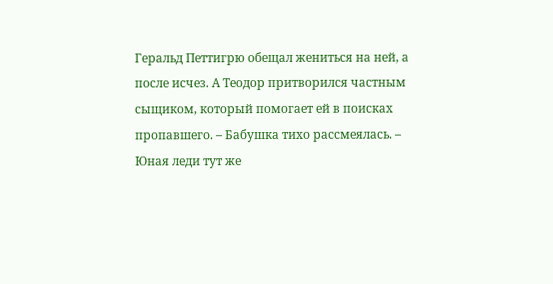Геральд Петтигрю обещал жениться на ней, а после исчез. А Теодор притворился частным сыщиком, который помогает ей в поисках пропавшего. – Бабушка тихо рассмеялась. – Юная леди тут же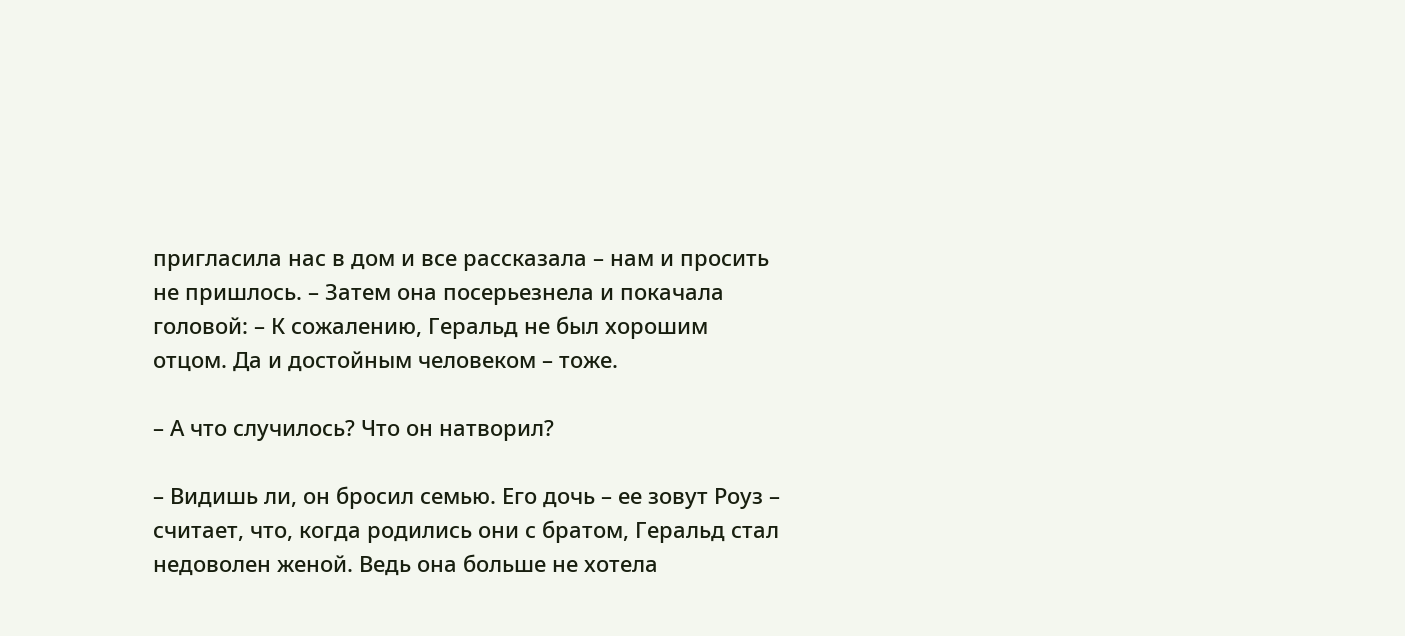пригласила нас в дом и все рассказала – нам и просить не пришлось. – Затем она посерьезнела и покачала головой: – К сожалению, Геральд не был хорошим отцом. Да и достойным человеком – тоже.

– А что случилось? Что он натворил?

– Видишь ли, он бросил семью. Его дочь – ее зовут Роуз – считает, что, когда родились они с братом, Геральд стал недоволен женой. Ведь она больше не хотела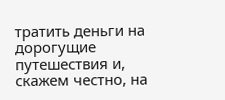тратить деньги на дорогущие путешествия и, скажем честно, на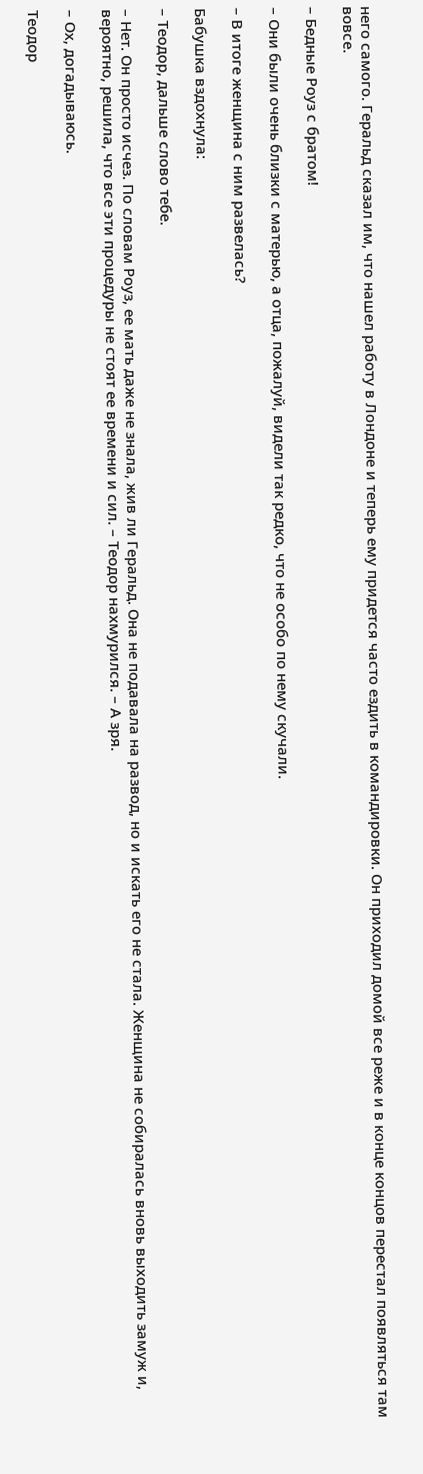него самого. Геральд сказал им, что нашел работу в Лондоне и теперь ему придется часто ездить в командировки. Он приходил домой все реже и в конце концов перестал появляться там вовсе.

– Бедные Роуз с братом!

– Они были очень близки с матерью, а отца, пожалуй, видели так редко, что не особо по нему скучали.

– В итоге женщина с ним развелась?

Бабушка вздохнула:

– Теодор, дальше слово тебе.

– Нет. Он просто исчез. По словам Роуз, ее мать даже не знала, жив ли Геральд. Она не подавала на развод, но и искать его не стала. Женщина не собиралась вновь выходить замуж и, вероятно, решила, что все эти процедуры не стоят ее времени и сил. – Теодор нахмурился. – А зря.

– Ох, догадываюсь.

Теодор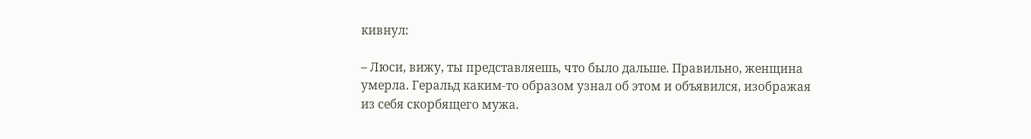кивнул:

– Люси, вижу, ты представляешь, что было дальше. Правильно, женщина умерла. Геральд каким-то образом узнал об этом и объявился, изображая из себя скорбящего мужа.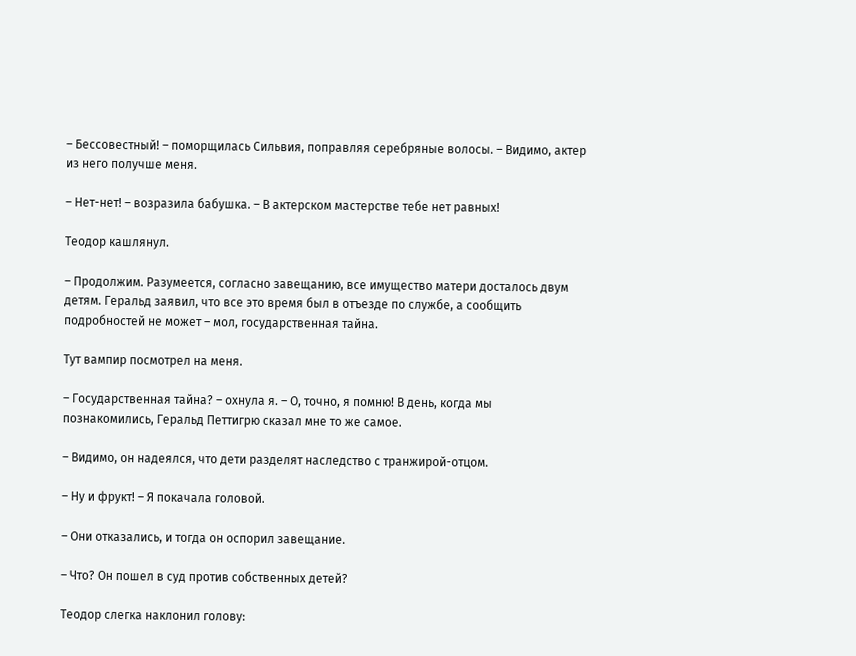– Бессовестный! – поморщилась Сильвия, поправляя серебряные волосы. – Видимо, актер из него получше меня.

– Нет-нет! – возразила бабушка. – В актерском мастерстве тебе нет равных!

Теодор кашлянул.

– Продолжим. Разумеется, согласно завещанию, все имущество матери досталось двум детям. Геральд заявил, что все это время был в отъезде по службе, а сообщить подробностей не может – мол, государственная тайна.

Тут вампир посмотрел на меня.

– Государственная тайна? – охнула я. – О, точно, я помню! В день, когда мы познакомились, Геральд Петтигрю сказал мне то же самое.

– Видимо, он надеялся, что дети разделят наследство с транжирой-отцом.

– Ну и фрукт! – Я покачала головой.

– Они отказались, и тогда он оспорил завещание.

– Что? Он пошел в суд против собственных детей?

Теодор слегка наклонил голову: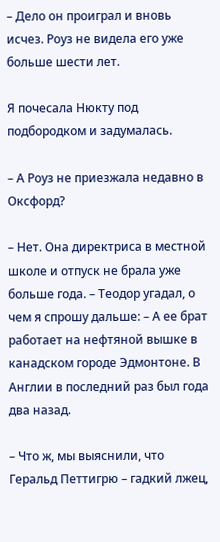– Дело он проиграл и вновь исчез. Роуз не видела его уже больше шести лет.

Я почесала Нюкту под подбородком и задумалась.

– А Роуз не приезжала недавно в Оксфорд?

– Нет. Она директриса в местной школе и отпуск не брала уже больше года. – Теодор угадал, о чем я спрошу дальше: – А ее брат работает на нефтяной вышке в канадском городе Эдмонтоне. В Англии в последний раз был года два назад.

– Что ж, мы выяснили, что Геральд Петтигрю – гадкий лжец,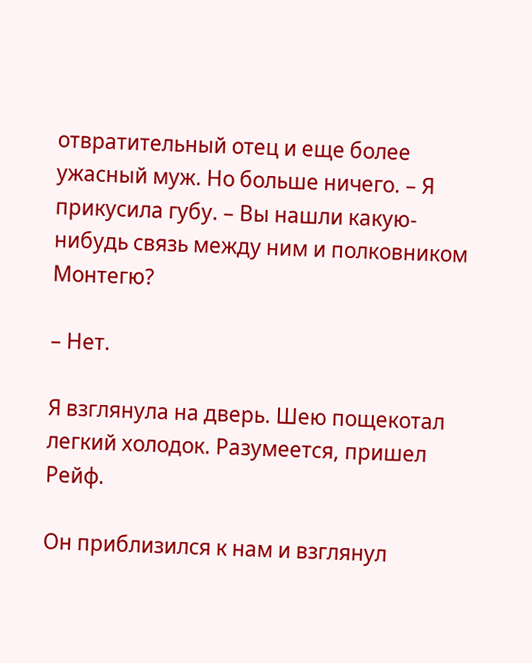отвратительный отец и еще более ужасный муж. Но больше ничего. – Я прикусила губу. – Вы нашли какую-нибудь связь между ним и полковником Монтегю?

– Нет.

Я взглянула на дверь. Шею пощекотал легкий холодок. Разумеется, пришел Рейф.

Он приблизился к нам и взглянул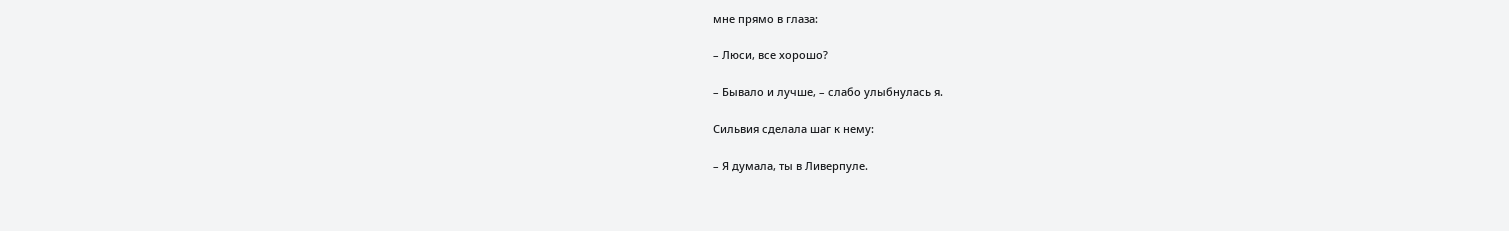мне прямо в глаза:

– Люси, все хорошо?

– Бывало и лучше, – слабо улыбнулась я.

Сильвия сделала шаг к нему:

– Я думала, ты в Ливерпуле.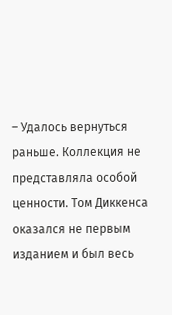– Удалось вернуться раньше. Коллекция не представляла особой ценности. Том Диккенса оказался не первым изданием и был весь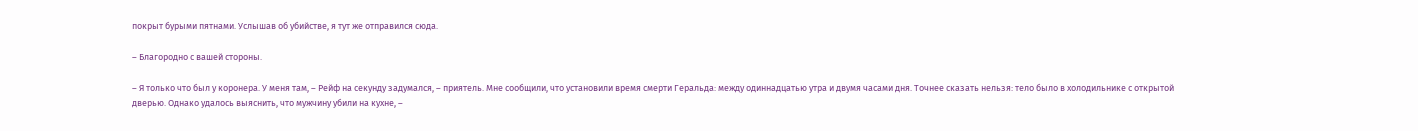покрыт бурыми пятнами. Услышав об убийстве, я тут же отправился сюда.

– Благородно с вашей стороны.

– Я только что был у коронера. У меня там, – Рейф на секунду задумался, – приятель. Мне сообщили, что установили время смерти Геральда: между одиннадцатью утра и двумя часами дня. Точнее сказать нельзя: тело было в холодильнике с открытой дверью. Однако удалось выяснить, что мужчину убили на кухне, –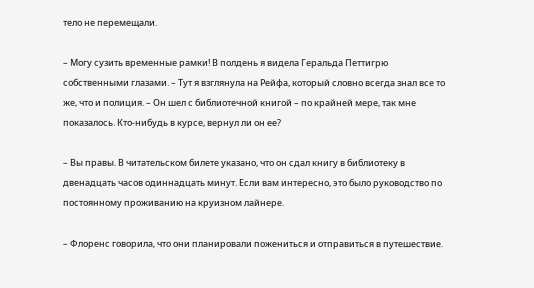тело не перемещали.

– Могу сузить временные рамки! В полдень я видела Геральда Петтигрю собственными глазами. – Тут я взглянула на Рейфа, который словно всегда знал все то же, что и полиция. – Он шел с библиотечной книгой – по крайней мере, так мне показалось. Кто-нибудь в курсе, вернул ли он ее?

– Вы правы. В читательском билете указано, что он сдал книгу в библиотеку в двенадцать часов одиннадцать минут. Если вам интересно, это было руководство по постоянному проживанию на круизном лайнере.

– Флоренс говорила, что они планировали пожениться и отправиться в путешествие.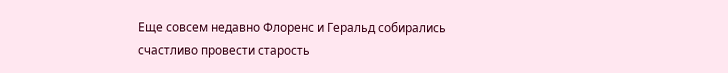Еще совсем недавно Флоренс и Геральд собирались счастливо провести старость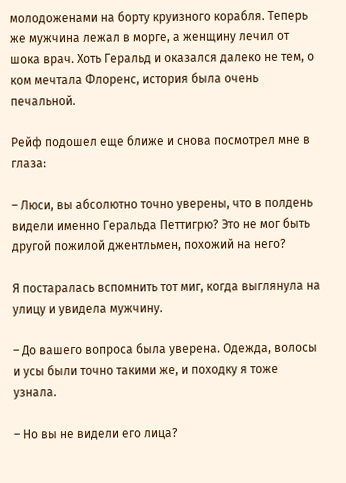молодоженами на борту круизного корабля. Теперь же мужчина лежал в морге, а женщину лечил от шока врач. Хоть Геральд и оказался далеко не тем, о ком мечтала Флоренс, история была очень печальной.

Рейф подошел еще ближе и снова посмотрел мне в глаза:

– Люси, вы абсолютно точно уверены, что в полдень видели именно Геральда Петтигрю? Это не мог быть другой пожилой джентльмен, похожий на него?

Я постаралась вспомнить тот миг, когда выглянула на улицу и увидела мужчину.

– До вашего вопроса была уверена. Одежда, волосы и усы были точно такими же, и походку я тоже узнала.

– Но вы не видели его лица?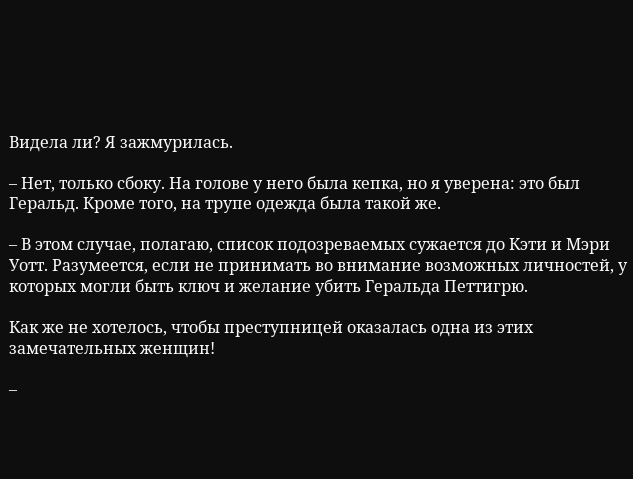Видела ли? Я зажмурилась.

– Нет, только сбоку. На голове у него была кепка, но я уверена: это был Геральд. Кроме того, на трупе одежда была такой же.

– В этом случае, полагаю, список подозреваемых сужается до Кэти и Мэри Уотт. Разумеется, если не принимать во внимание возможных личностей, у которых могли быть ключ и желание убить Геральда Петтигрю.

Как же не хотелось, чтобы преступницей оказалась одна из этих замечательных женщин!

–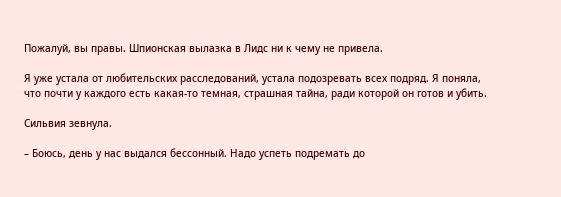Пожалуй, вы правы. Шпионская вылазка в Лидс ни к чему не привела.

Я уже устала от любительских расследований, устала подозревать всех подряд. Я поняла, что почти у каждого есть какая-то темная, страшная тайна, ради которой он готов и убить.

Сильвия зевнула.

– Боюсь, день у нас выдался бессонный. Надо успеть подремать до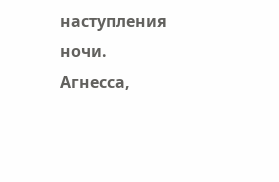наступления ночи. Агнесса,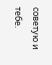советую и тебе.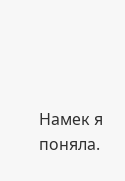Намек я поняла.